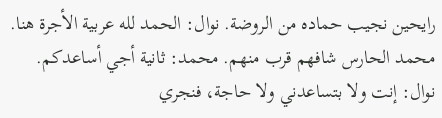رايحين نجيب حماده من الروضة. نوال: الحمد لله عربية الأجرة هنا. محمد الحارس شافهم قرب منهم. محمد: ثانية أجي أساعدكم. نوال: إنت ولا بتساعدني ولا حاجة، فنجري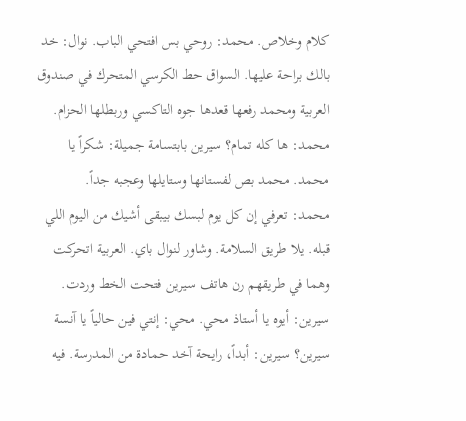كلام وخلاص. محمد: روحي بس افتحي الباب. نوال: خد بالك براحة عليها. السواق حط الكرسي المتحرك في صندوق العربية ومحمد رفعها قعدها جوه التاكسي وربطلها الحزام. محمد: ها كله تمام؟ سيرين بابتسامة جميلة: شكراً يا محمد. محمد بص لفستانها وستايلها وعجبه جداً.
محمد: تعرفي إن كل يوم لبسك بيبقى أشيك من اليوم اللي قبله. يلا طريق السلامة. وشاور لنوال باي. العربية اتحركت وهما في طريقهم رن هاتف سيرين فتحت الخط وردت. سيرين: أيوه يا أستاذ محي. محي: إنتي فين حالياً يا آنسة سيرين؟ سيرين: أبداً، رايحة آخد حمادة من المدرسة. فيه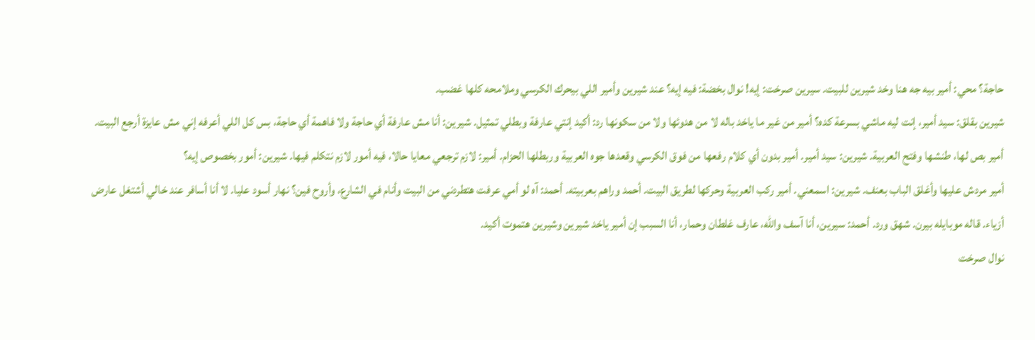حاجة؟ محي: أمير بيه جه هنا وخد شيرين للبيت. سيرين صرخت: إيه! نوال بخضة: فيه إيه؟ عند شيرين وأمير اللي بيحرك الكرسي وملامحه كلها غضب.
شيرين بقلق: سيد أمير، إنت ليه ماشي بسرعة كده؟ أمير من غير ما ياخد باله لا من هدوئها ولا من سكونها رد: أكيد إنتي عارفة وبطلي تمثيل. شيرين: أنا مش عارفة أي حاجة ولا فاهمة أي حاجة، بس كل اللي أعرفه إني مش عايزة أرجع البيت. أمير بص لها، طنشها وفتح العربية. شيرين: سيد أمير. أمير بدون أي كلام رفعها من فوق الكرسي وقعدها جوه العربية وربطلها الحزام. أمير: لازم ترجعي معايا حالا، فيه أمور لازم نتكلم فيها. شيرين: أمور بخصوص إيه؟
أمير مردش عليها وأغلق الباب بعنف. شيرين: اسمعني. أمير ركب العربية وحركها لطريق البيت. أحمد وراهم بعربيته. أحمد: آه لو أمي عرفت هتطردني من البيت وأنام في الشارع، وأروح فين؟ نهار أسود عليا. لا أنا أسافر عند خالي أشتغل عارض أزياء. قاله موبايله بيرن. شهق ورد. أحمد: سيرين، أنا آسف والله، عارف غلطان وحمار، أنا السبب إن أمير ياخد شيرين وشيرين هتموت أكيد.
نوال صرخت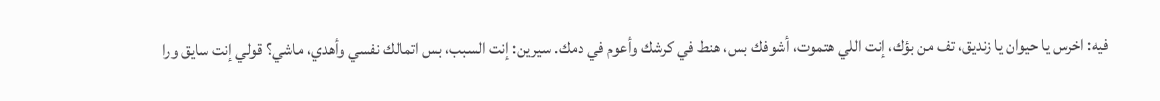فيه: اخرس يا حيوان يا زنديق، تف من بؤك، إنت اللي هتموت، أشوفك بس، هنط في كرشك وأعوم في دمك. سيرين: إنت السبب، بس اتمالك نفسي وأهدي، ماشي؟ قولي إنت سايق ورا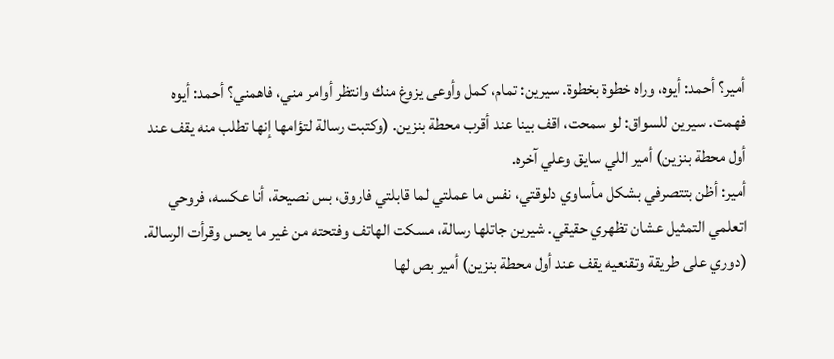أمير؟ أحمد: أيوه، وراه خطوة بخطوة. سيرين: تمام، كمل وأوعى يزوغ منك وانتظر أوامر مني، فاهمني؟ أحمد: أيوه فهمت. سيرين للسواق: لو سمحت، اقف بينا عند أقرب محطة بنزين. (وكتبت رسالة لتؤامها إنها تطلب منه يقف عند أول محطة بنزين) أمير اللي سايق وعلي آخره.
أمير: أظن بتتصرفي بشكل مأساوي دلوقتي، نفس ما عملتي لما قابلتي فاروق، بس نصيحة، أنا عكسه، فروحي اتعلمي التمثيل عشان تظهري حقيقي. شيرين جاتلها رسالة، مسكت الهاتف وفتحته من غير ما يحس وقرأت الرسالة. (دوري على طريقة وتقنعيه يقف عند أول محطة بنزين) أمير بص لها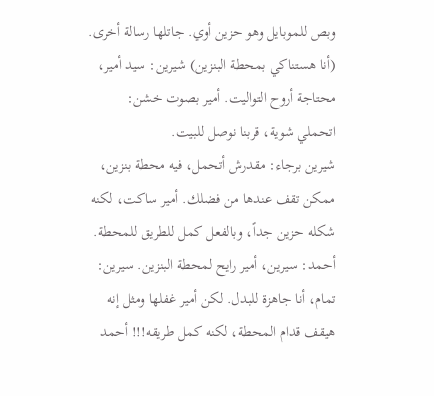وبص للموبايل وهو حزين أوي. جاتلها رسالة أخرى. (أنا هستناكي بمحطة البنزين) شيرين: سيد أمير، محتاجة أروح التواليت. أمير بصوت خشن: اتحملي شوية، قربنا نوصل للبيت.
شيرين برجاء: مقدرش أتحمل، فيه محطة بنزين، ممكن تقف عندها من فضلك. أمير ساكت، لكنه شكله حزين جداً، وبالفعل كمل للطريق للمحطة. أحمد: سيرين، أمير رايح لمحطة البنزين. سيرين: تمام، أنا جاهزة للبدل. لكن أمير غفلها ومثل إنه هيقف قدام المحطة، لكنه كمل طريقه!!! أحمد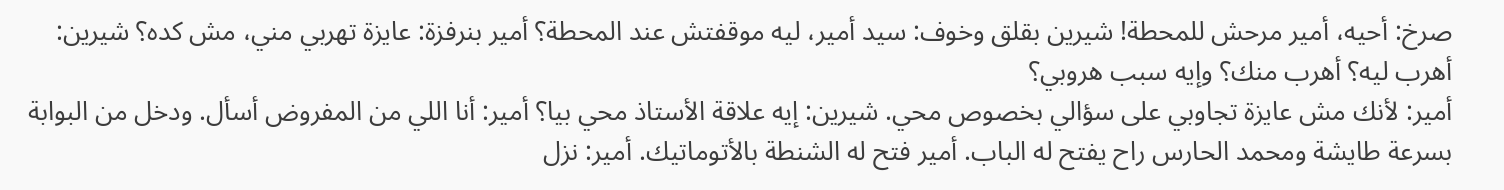صرخ: أحيه، أمير مرحش للمحطة! شيرين بقلق وخوف: سيد أمير، ليه موقفتش عند المحطة؟ أمير بنرفزة: عايزة تهربي مني، مش كده؟ شيرين: أهرب ليه؟ أهرب منك؟ وإيه سبب هروبي؟
أمير: لأنك مش عايزة تجاوبي على سؤالي بخصوص محي. شيرين: إيه علاقة الأستاذ محي بيا؟ أمير: أنا اللي من المفروض أسأل. ودخل من البوابة بسرعة طايشة ومحمد الحارس راح يفتح له الباب. أمير فتح له الشنطة بالأتوماتيك. أمير: نزل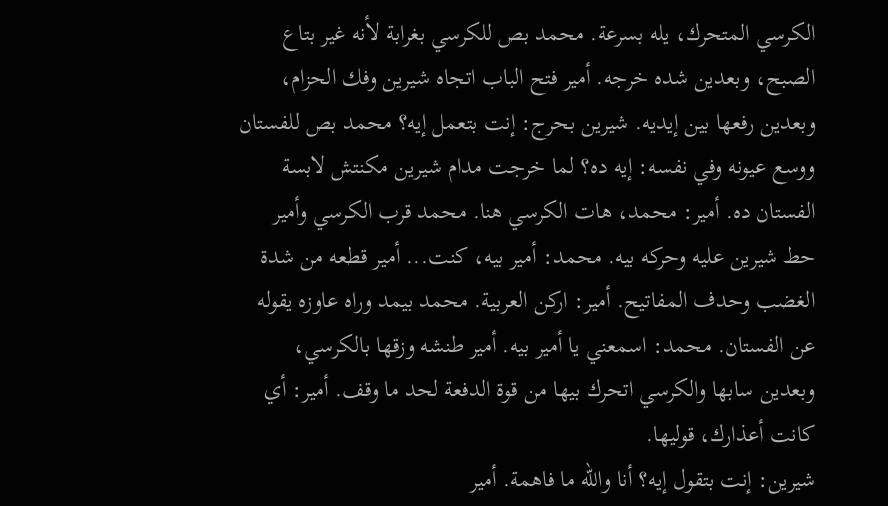الكرسي المتحرك، يله بسرعة. محمد بص للكرسي بغرابة لأنه غير بتاع الصبح، وبعدين شده خرجه. أمير فتح الباب اتجاه شيرين وفك الحزام، وبعدين رفعها بين إيديه. شيرين بحرج: إنت بتعمل إيه؟ محمد بص للفستان
ووسع عيونه وفي نفسه: إيه ده؟ لما خرجت مدام شيرين مكنتش لابسة الفستان ده. أمير: محمد، هات الكرسي هنا. محمد قرب الكرسي وأمير حط شيرين عليه وحركه بيه. محمد: أمير بيه، كنت... أمير قطعه من شدة الغضب وحدف المفاتيح. أمير: اركن العربية. محمد بيمد وراه عاوزه يقوله عن الفستان. محمد: اسمعني يا أمير بيه. أمير طنشه وزقها بالكرسي، وبعدين سابها والكرسي اتحرك بيها من قوة الدفعة لحد ما وقف. أمير: أي كانت أعذارك، قوليها.
شيرين: إنت بتقول إيه؟ أنا والله ما فاهمة. أمير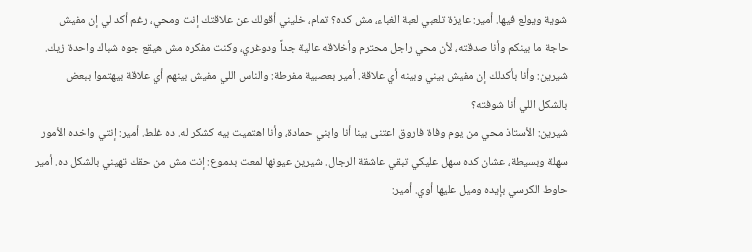شوية ويولع فيها. أمير: عايزة تلعبي لعبة الغباء، مش كده؟ تمام، خليني أقولك عن علاقتك إنت ومحي، رغم أكد لي إن مفيش حاجة ما بينكم وأنا صدقته، لأن محي راجل محترم وأخلاقه عالية جداً ودوغري، وكنت مفكره مش هيقع جوه شباك واحدة زيك. شيرين: وأنا بأكدلك إن مفيش بيني وبينه أي علاقة. أمير بعصبية مفرطة: والناس اللي مفيش بينهم أي علاقة بيهتموا ببعض بالشكل اللي أنا شوفته؟
شيرين: الأستاذ محي من يوم وفاة فاروق اعتنى بينا أنا وابني حمادة، وأنا اهتميت بيه كشكر له. ده غلط. أمير: إنتي واخده الأمور سهلة وبسيطة، عشان كده سهل عليكي تبقي عاشقة الرجال. شيرين عيونها لمعت بدموع: إنت مش من حقك تهيني بالشكل ده. أمير حاوط الكرسي بإيده وميل عليها أوي. أمير: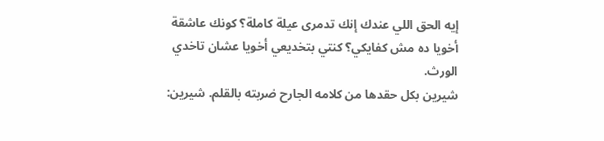إيه الحق اللي عندك إنك تدمرى عيلة كاملة؟ كونك عاشقة أخويا ده مش كفايكي؟ كنتي بتخديعي أخويا عشان تاخدي الورث.
شيرين بكل حقدها من كلامه الجارح ضربته بالقلم. شيرين: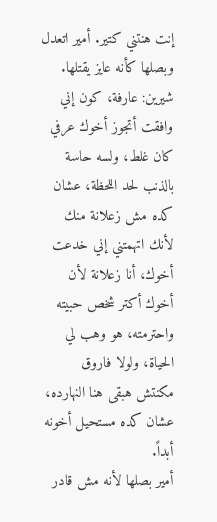إنت هنتني كتير. أمير اتعدل وبصلها كأنه عايز يقتلها. شيرين: عارفة، كون إني وافقت أتجوز أخوك عرفي كان غلط، ولسه حاسة بالذنب لحد اللحظة، عشان كده مش زعلانة منك لأنك اتهمتني إني خدعت أخوك، أنا زعلانة لأن أخوك أكتر شخص حبيته واحترمته، هو وهب لي الحياة، ولولا فاروق مكنتش هبقى هنا النهارده، عشان كده مستحيل أخونه أبداً.
أمير بصلها لأنه مش قادر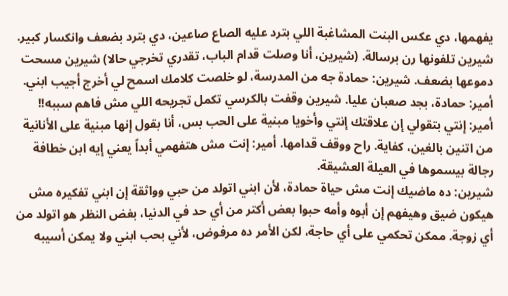يفهمها، دي عكس البنت المشاغبة اللي بترد عليه الصاع صاعين، دي بترد بضعف وانكسار كبير. شيرين تلفونها رن برسالة. (شيرين، أنا وصلت قدام الباب، تقدري تخرجي حالا) شيرين مسحت دموعها بضعف. شيرين: حمادة جه من المدرسة، لو خلصت كلامك اسمح لي أخرج أجيب ابني. أمير: حمادة، بجد صعبان عليا. شيرين وقفت بالكرسي تكمل تجريحه اللي مش فاهم سببه!!
أمير: إنتي بتقولي إن علاقتك إنتي وأخويا مبنية على الحب بس، أنا بقول إنها مبنية على الأنانية من اتنين بالغين، كفاية. راح ووقف قدامها. أمير: إنت مش هتفهمي أبداً يعني إيه ابن خطافة رجالة بيسموها في العيلة العشيقة.
شيرين: ده ماضيك إنت مش حياة حمادة، لأن ابني اتولد من حبي وواثقة إن ابني تفكيره مش هيكون ضيق وهيفهم إن أبوه وأمه حبوا بعض أكتر من أي حد في الدنيا، بغض النظر هو اتولد من أي زوجة. ممكن تحكمي على أي حاجة، لكن الأمر ده مرفوض، لأني بحب ابني ولا يمكن أسيبه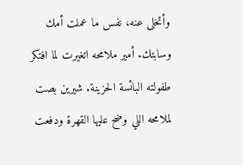وأتخلى عنه، نفس ما عملت أمك وسابتك. أمير ملامحه اتغيرت لما افتكر طفولته البائسة الحزينة. شيرين بصت لملامحه اللي وضح عليها القهرة ودفعت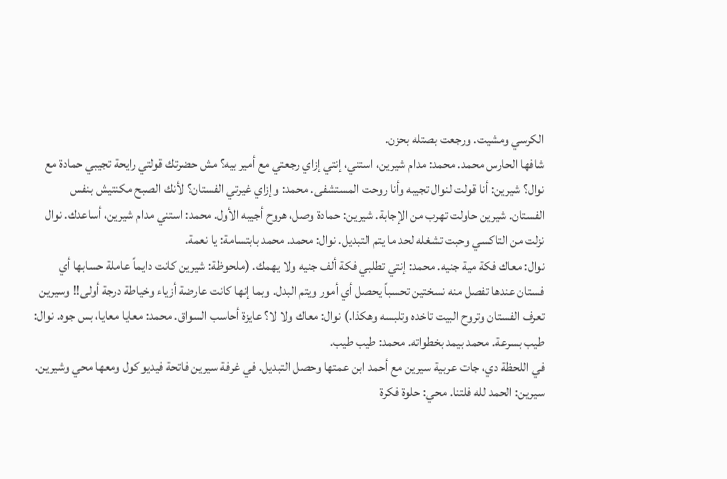الكرسي ومشيت. ورجعت بصتله بحزن.
شافها الحارس محمد. محمد: مدام شيرين، استني، إنتي إزاي رجعتي مع أمير بيه؟ مش حضرتك قولتي رايحة تجيبي حمادة مع نوال؟ شيرين: أنا قولت لنوال تجيبه وأنا روحت المستشفى. محمد: وإزاي غيرتي الفستان؟ لأنك الصبح مكنتيش بنفس الفستان. شيرين حاولت تهرب من الإجابة. شيرين: حمادة وصل، هروح أجيبه الأول. محمد: استني مدام شيرين، أساعدك. نوال نزلت من التاكسي وحبت تشغله لحد ما يتم التبديل. نوال: محمد. محمد بابتسامة: يا نعمة.
نوال: معاك فكة مية جنيه. محمد: إنتي تطلبي فكة ألف جنيه ولا يهمك. (ملحوظة: شيرين كانت دايماً عاملة حسابها أي فستان عندها تفصل منه نسختين تحسباً يحصل أي أمور ويتم البدل. وبما إنها كانت عارضة أزياء وخياطة درجة أولى!! وسيرين تعرف الفستان وتروح البيت تاخده وتلبسه وهكذا.) نوال: معاك ولا لا؟ عايزة أحاسب السواق. محمد: معايا معايا، بس جوه. نوال: طيب بسرعة. محمد بيمد بخطواته. محمد: طيب طيب.
في اللحظة دي، جات عربية سيرين مع أحمد ابن عمتها وحصل التبديل. في غرفة سيرين فاتحة فيديو كول ومعها محي وشيرين. سيرين: الحمد لله فلتنا. محي: حلوة فكرة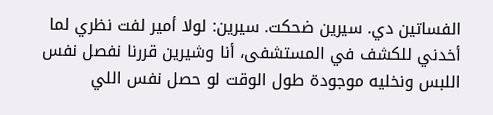الفساتين دي. سيرين ضحكت. سيرين: لولا أمير لفت نظري لما أخدني للكشف في المستشفى، أنا وشيرين قررنا نفصل نفس اللبس ونخليه موجودة طول الوقت لو حصل نفس اللي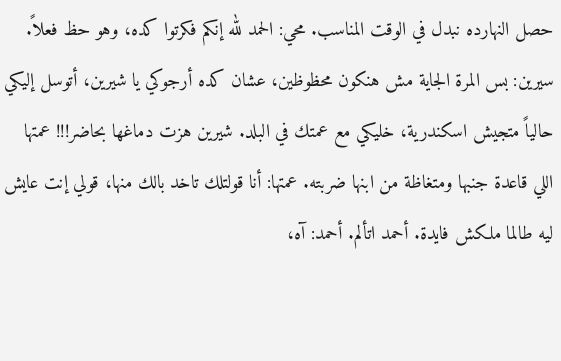حصل النهارده نبدل في الوقت المناسب. محي: الحمد لله إنكم فكرتوا كده، وهو حظ فعلاً.
سيرين: بس المرة الجاية مش هنكون محظوظين، عشان كده أرجوكي يا شيرين، أتوسل إليكي حالياً متجيش اسكندرية، خليكي مع عمتك في البلد. شيرين هزت دماغها بحاضر!!! عمتها اللي قاعدة جنبها ومتغاظة من ابنها ضربته. عمتها: أنا قولتلك تاخد بالك منها، قولي إنت عايش ليه طالما ملكش فايدة. أحمد اتألم. أحمد: آه،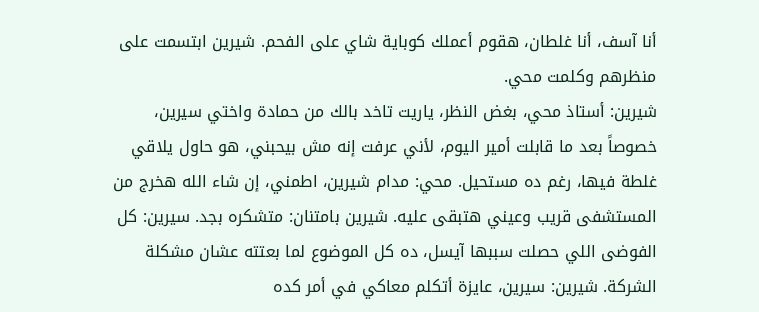أنا آسف، أنا غلطان، هقوم أعملك كوباية شاي على الفحم. شيرين ابتسمت على منظرهم وكلمت محي.
شيرين: أستاذ محي، بغض النظر، ياريت تاخد بالك من حمادة واختي سيرين، خصوصاً بعد ما قابلت أمير اليوم، لأني عرفت إنه مش بيحبني، هو حاول يلاقي غلطة فيها، رغم ده مستحيل. محي: مدام شيرين، اطمني، إن شاء الله هخرج من المستشفى قريب وعيني هتبقى عليه. شيرين بامتنان: متشكره بجد. سيرين: كل الفوضى اللي حصلت سببها آيسل، ده كل الموضوع لما بعتته عشان مشكلة الشركة. شيرين: سيرين، عايزة أتكلم معاكي في أمر كده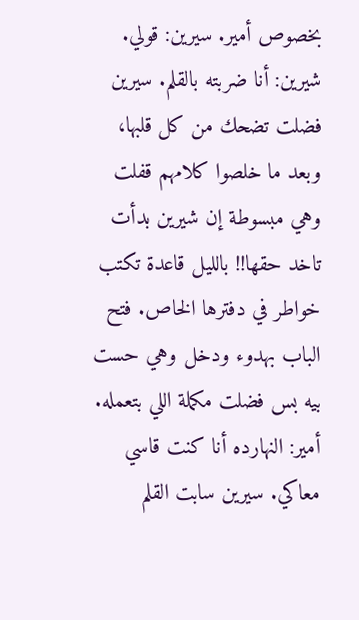بخصوص أمير. سيرين: قولي.
شيرين: أنا ضربته بالقلم. سيرين فضلت تضحك من كل قلبها، وبعد ما خلصوا كلامهم قفلت وهي مبسوطة إن شيرين بدأت تاخد حقها!! بالليل قاعدة تكتب خواطر في دفترها الخاص. فتح الباب بهدوء ودخل وهي حست بيه بس فضلت مكملة اللي بتعمله. أمير: النهارده أنا كنت قاسي معاكي. سيرين سابت القلم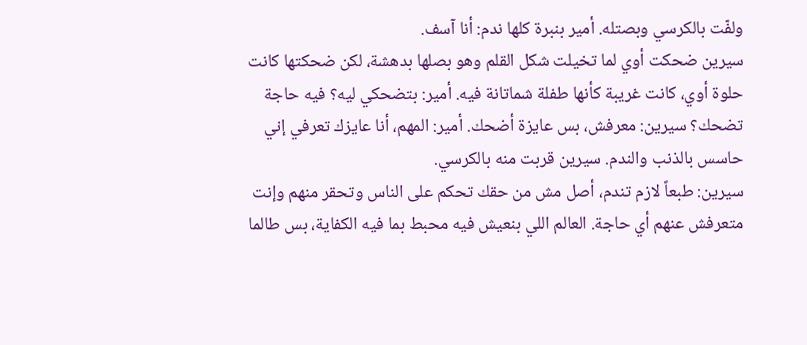ولفّت بالكرسي وبصتله. أمير بنبرة كلها ندم: أنا آسف.
سيرين ضحكت أوي لما تخيلت شكل القلم وهو بصلها بدهشة، لكن ضحكتها كانت حلوة أوي، كانت غريبة كأنها طفلة شماتانة فيه. أمير: بتضحكي ليه؟ فيه حاجة تضحك؟ سيرين: معرفش، بس عايزة أضحك. أمير: المهم، أنا عايزك تعرفي إني حاسس بالذنب والندم. سيرين قربت منه بالكرسي.
سيرين: طبعاً لازم تندم، أصل مش من حقك تحكم على الناس وتحقر منهم وإنت متعرفش عنهم أي حاجة. العالم اللي بنعيش فيه محبط بما فيه الكفاية، بس طالما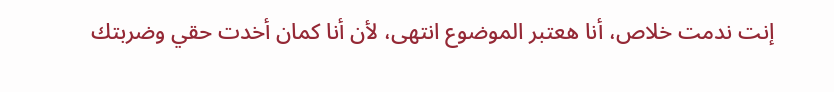إنت ندمت خلاص، أنا هعتبر الموضوع انتهى، لأن أنا كمان أخدت حقي وضربتك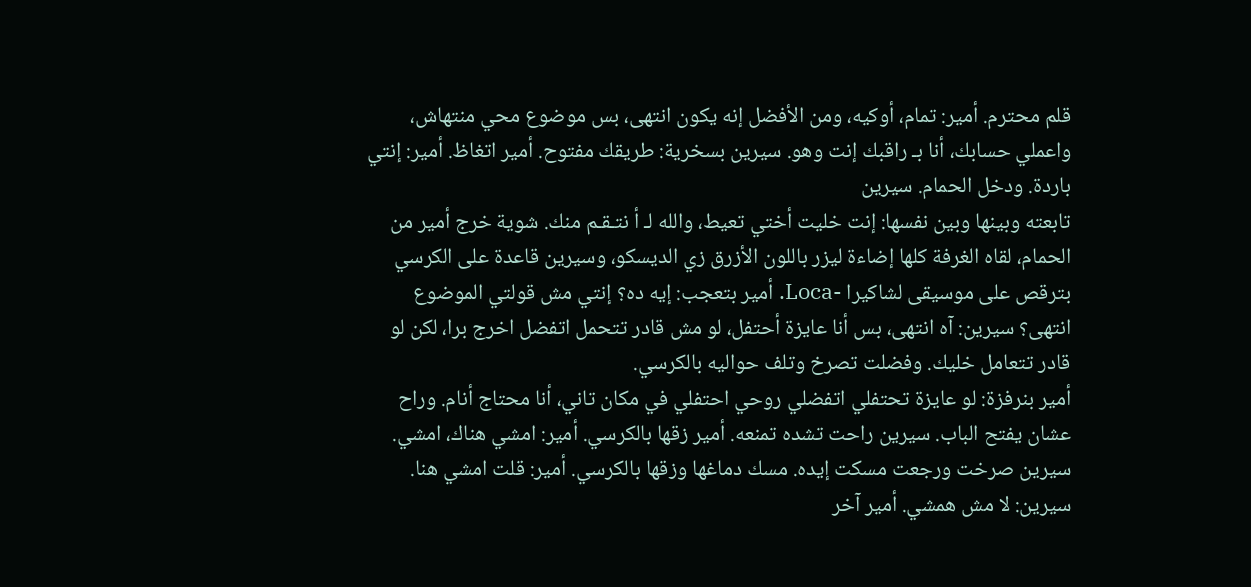قلم محترم. أمير: تمام، أوكيه، ومن الأفضل إنه يكون انتهى، بس موضوع محي منتهاش، واعملي حسابك، أنا بـ راقبك إنت وهو. سيرين بسخرية: طريقك مفتوح. أمير اتغاظ. أمير: إنتي باردة. ودخل الحمام. سيرين
تابعته وبينها وبين نفسها: إنت خليت أختي تعيط، والله لـ أ نتـقـم منك. شوية خرج أمير من الحمام، لقاه الغرفة كلها إضاءة ليزر باللون الأزرق زي الديسكو، وسيرين قاعدة على الكرسي بترقص على موسيقى لشاكيرا -Loca. أمير بتعجب: إيه ده؟ إنتي مش قولتي الموضوع انتهى؟ سيرين: آه انتهى، بس أنا عايزة أحتفل، لو مش قادر تتحمل اتفضل اخرج برا، لكن لو قادر تتعامل خليك. وفضلت تصرخ وتلف حواليه بالكرسي.
أمير بنرفزة: لو عايزة تحتفلي اتفضلي روحي احتفلي في مكان تاني، أنا محتاج أنام. وراح عشان يفتح الباب. سيرين راحت تشده تمنعه. أمير زقها بالكرسي. أمير: امشي هناك، امشي. سيرين صرخت ورجعت مسكت إيده. مسك دماغها وزقها بالكرسي. أمير: قلت امشي هنا. سيرين: لا مش همشي. أمير آخر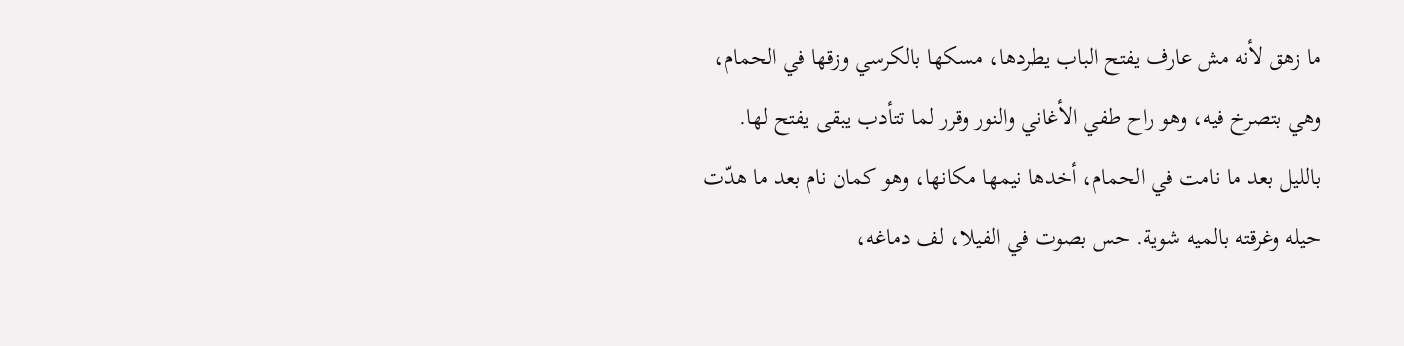ما زهق لأنه مش عارف يفتح الباب يطردها، مسكها بالكرسي وزقها في الحمام، وهي بتصرخ فيه، وهو راح طفي الأغاني والنور وقرر لما تتأدب يبقى يفتح لها.
بالليل بعد ما نامت في الحمام، أخدها نيمها مكانها، وهو كمان نام بعد ما هدّت حيله وغرقته بالميه شوية. حس بصوت في الفيلا، لف دماغه،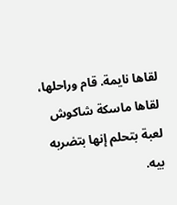لقاها نايمة. قام وراحلها، لقاها ماسكة شاكوش لعبة بتحلم إنها بتضربه بيه.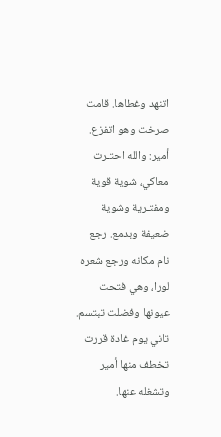اتنهد وغطاها. قامت صرخت وهو اتفزع. أمير: والله احتـرت معاكي، شوية قوية ومفتـرية وشوية ضعيفة وبدمع. رجع نام مكانه ورجع شعره لورا، وهي فتحت عيونها وفضلت تبتسم. تاني يوم غادة قررت تخطف منها أمير وتشغله عنها.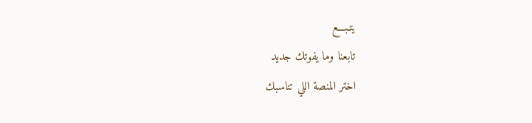يتـبـــع
تابعنا وما يفوتك جديد
اختر المنصة اللي تناسبك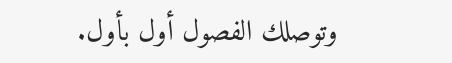وتوصلك الفصول أول بأول.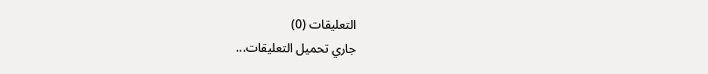التعليقات (0)
جاري تحميل التعليقات...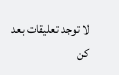لا توجد تعليقات بعد
كن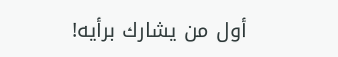أول من يشارك برأيه!